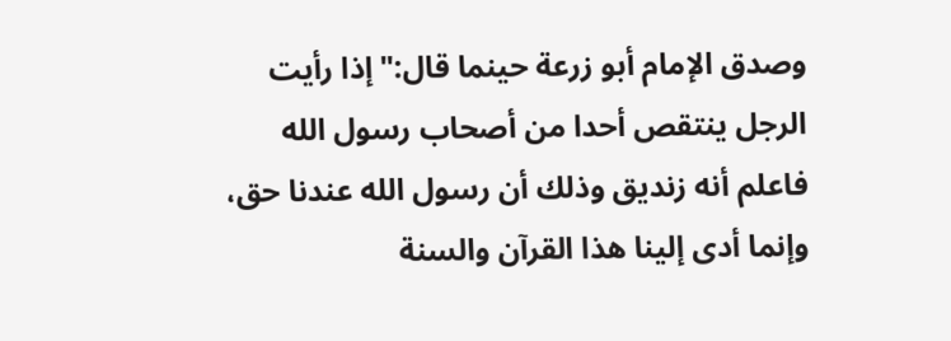وصدق الإمام أبو زرعة حينما قال:"إذا رأيت الرجل ينتقص أحدا من أصحاب رسول الله فاعلم أنه زنديق وذلك أن رسول الله عندنا حق، وإنما أدى إلينا هذا القرآن والسنة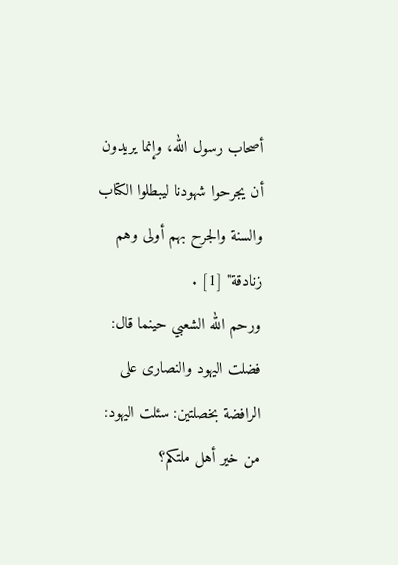أصحاب رسول الله، وإنما يريدون أن يجرحوا شهودنا ليبطلوا الكتاب والسنة والجرح بهم أولى وهم زنادقة" [1] .
ورحم الله الشعبي حينما قال: فضلت اليهود والنصارى على الرافضة بخصلتين: سئلت اليهود: من خير أهل ملتكم؟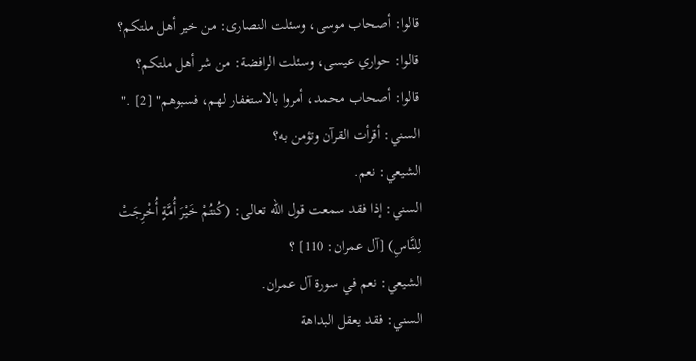قالوا: أصحاب موسى، وسئلت النصارى: من خير أهل ملتكم؟ قالوا: حواري عيسى، وسئلت الرافضة: من شر أهل ملتكم؟ قالوا: أصحاب محمد، أمروا بالاستغفار لهم، فسبوهم" [2] ."
السني: أقرأت القرآن وتؤمن به؟
الشيعي: نعم.
السني: إذا فقد سمعت قول الله تعالى: (كُنتُمْ خَيْرَ أُمَّةٍ أُخْرِجَتْ لِلنَّاسِ) [آل عمران: 110] ؟
الشيعي: نعم في سورة آل عمران.
السني: فقد يعقل البداهة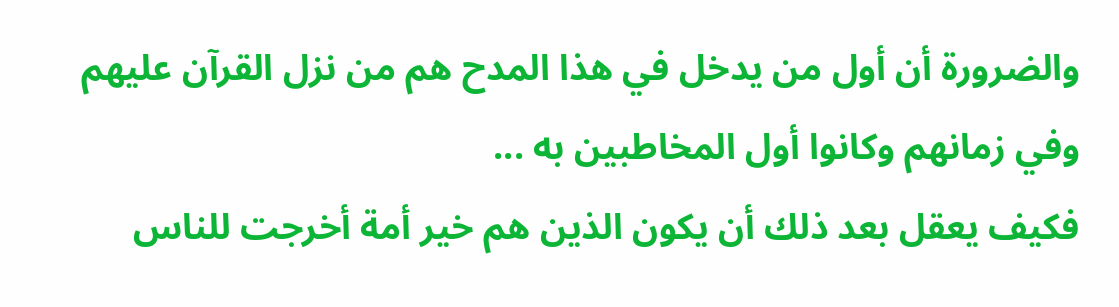والضرورة أن أول من يدخل في هذا المدح هم من نزل القرآن عليهم وفي زمانهم وكانوا أول المخاطبين به ...
فكيف يعقل بعد ذلك أن يكون الذين هم خير أمة أخرجت للناس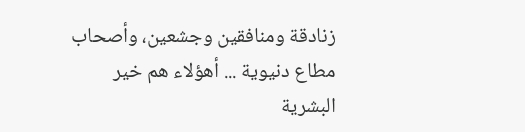زنادقة ومنافقين وجشعين، وأصحاب مطاع دنيوية ... أهؤلاء هم خير البشرية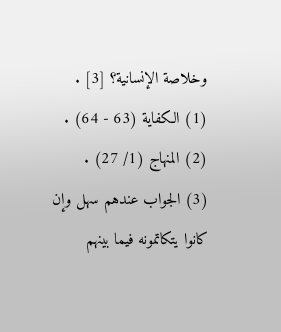وخلاصة الإنسانية؟ [3] .
(1) الكفاية (63 - 64) .
(2) المنهاج (1/ 27) .
(3) الجواب عندهم سهل وإن كانوا يتكاتمونه فيما بينهم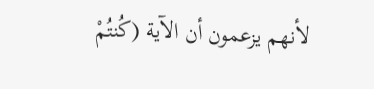لأنهم يزعمون أن الآية (كُنتُمْ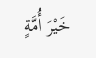خَيْرَ أُمَّةٍ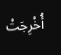أُخْرِجَتْ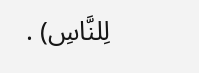لِلنَّاسِ) .